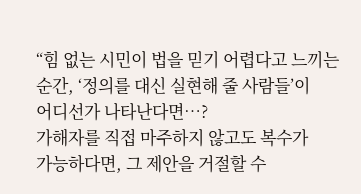“힘 없는 시민이 법을 믿기 어렵다고 느끼는
순간, ‘정의를 대신 실현해 줄 사람들’이
어디선가 나타난다면…?
가해자를 직접 마주하지 않고도 복수가
가능하다면, 그 제안을 거절할 수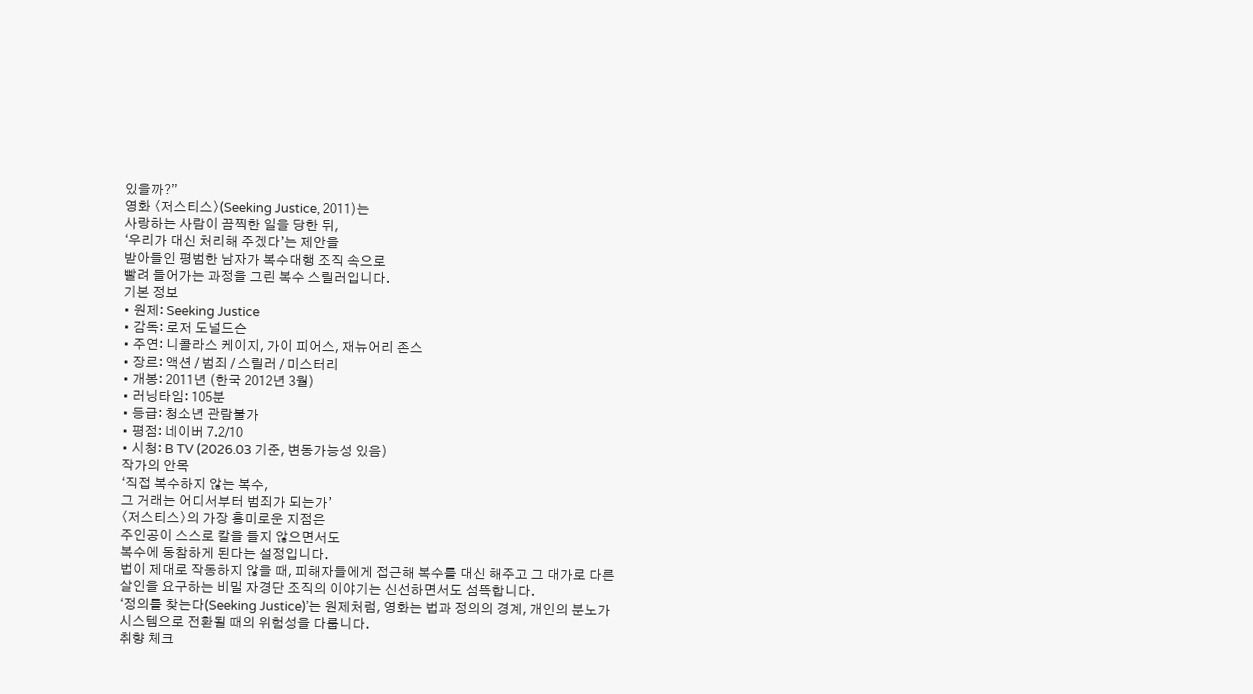있을까?”
영화 〈저스티스〉(Seeking Justice, 2011)는
사랑하는 사람이 끔찍한 일을 당한 뒤,
‘우리가 대신 처리해 주겠다’는 제안을
받아들인 평범한 남자가 복수대행 조직 속으로
빨려 들어가는 과정을 그린 복수 스릴러입니다.
기본 정보
• 원제: Seeking Justice
• 감독: 로저 도널드슨
• 주연: 니콜라스 케이지, 가이 피어스, 재뉴어리 존스
• 장르: 액션 / 범죄 / 스릴러 / 미스터리
• 개봉: 2011년 (한국 2012년 3월)
• 러닝타임: 105분
• 등급: 청소년 관람불가
• 평점: 네이버 7.2/10
• 시청: B TV (2026.03 기준, 변동가능성 있음)
작가의 안목
‘직접 복수하지 않는 복수,
그 거래는 어디서부터 범죄가 되는가’
〈저스티스〉의 가장 흥미로운 지점은
주인공이 스스로 칼을 들지 않으면서도
복수에 동참하게 된다는 설정입니다.
법이 제대로 작동하지 않을 때, 피해자들에게 접근해 복수를 대신 해주고 그 대가로 다른
살인을 요구하는 비밀 자경단 조직의 이야기는 신선하면서도 섬뜩합니다.
‘정의를 찾는다(Seeking Justice)’는 원제처럼, 영화는 법과 정의의 경계, 개인의 분노가
시스템으로 전환될 때의 위험성을 다룹니다.
취향 체크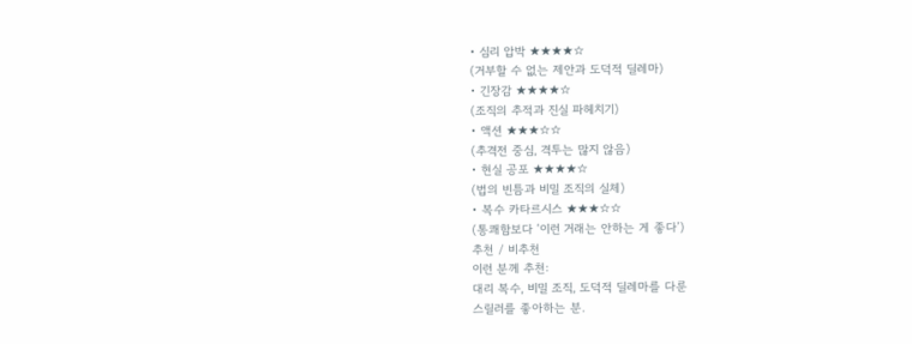• 심리 압박 ★★★★☆
(거부할 수 없는 제안과 도덕적 딜레마)
• 긴장감 ★★★★☆
(조직의 추적과 진실 파헤치기)
• 액션 ★★★☆☆
(추격전 중심, 격투는 많지 않음)
• 현실 공포 ★★★★☆
(법의 빈틈과 비밀 조직의 실체)
• 복수 카타르시스 ★★★☆☆
(통쾌함보다 ‘이런 거래는 안하는 게 좋다’)
추천 / 비추천
이런 분께 추천:
대리 복수, 비밀 조직, 도덕적 딜레마를 다룬
스릴러를 좋아하는 분.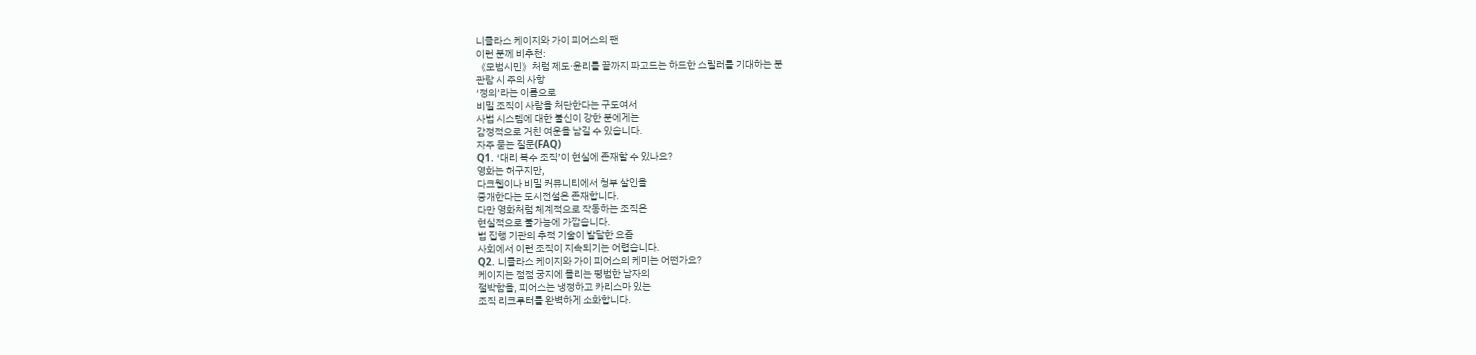니콜라스 케이지와 가이 피어스의 팬
이런 분께 비추천:
《모범시민》처럼 제도·윤리를 끝까지 파고드는 하드한 스릴러를 기대하는 분
관람 시 주의 사항
‘정의’라는 이름으로
비밀 조직이 사람을 처단한다는 구도여서
사법 시스템에 대한 불신이 강한 분에게는
감정적으로 거친 여운을 남길 수 있습니다.
자주 묻는 질문(FAQ)
Q1. ‘대리 복수 조직’이 현실에 존재할 수 있나요?
영화는 허구지만,
다크웹이나 비밀 커뮤니티에서 청부 살인을
중개한다는 도시전설은 존재합니다.
다만 영화처럼 체계적으로 작동하는 조직은
현실적으로 불가능에 가깝습니다.
법 집행 기관의 추적 기술이 발달한 요즘
사회에서 이런 조직이 지속되기는 어렵습니다.
Q2. 니콜라스 케이지와 가이 피어스의 케미는 어떤가요?
케이지는 점점 궁지에 몰리는 평범한 남자의
절박함을, 피어스는 냉정하고 카리스마 있는
조직 리크루터를 완벽하게 소화합니다.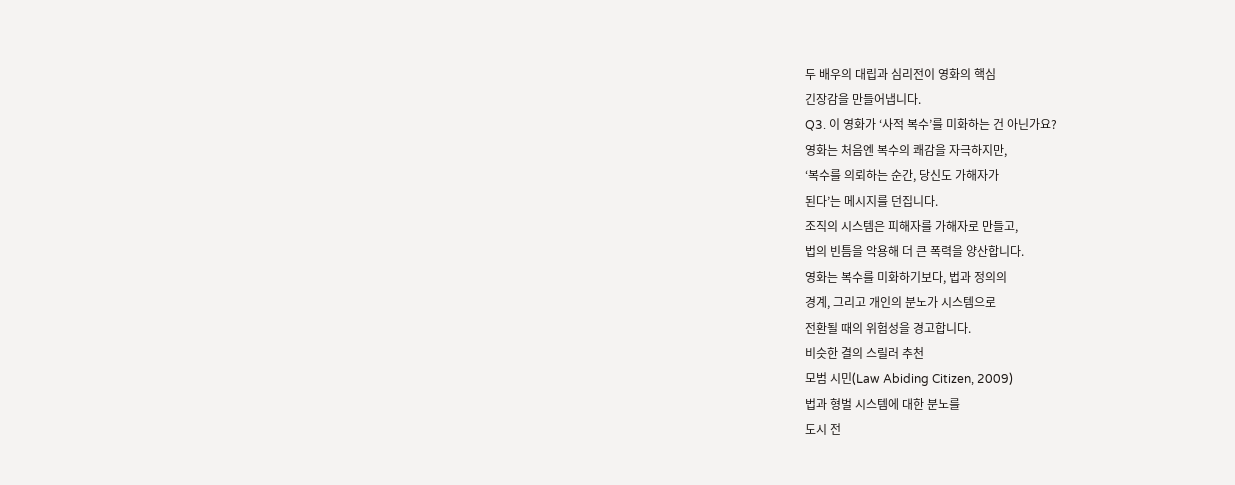두 배우의 대립과 심리전이 영화의 핵심
긴장감을 만들어냅니다.
Q3. 이 영화가 ‘사적 복수’를 미화하는 건 아닌가요?
영화는 처음엔 복수의 쾌감을 자극하지만,
‘복수를 의뢰하는 순간, 당신도 가해자가
된다’는 메시지를 던집니다.
조직의 시스템은 피해자를 가해자로 만들고,
법의 빈틈을 악용해 더 큰 폭력을 양산합니다.
영화는 복수를 미화하기보다, 법과 정의의
경계, 그리고 개인의 분노가 시스템으로
전환될 때의 위험성을 경고합니다.
비슷한 결의 스릴러 추천
모범 시민(Law Abiding Citizen, 2009)
법과 형벌 시스템에 대한 분노를
도시 전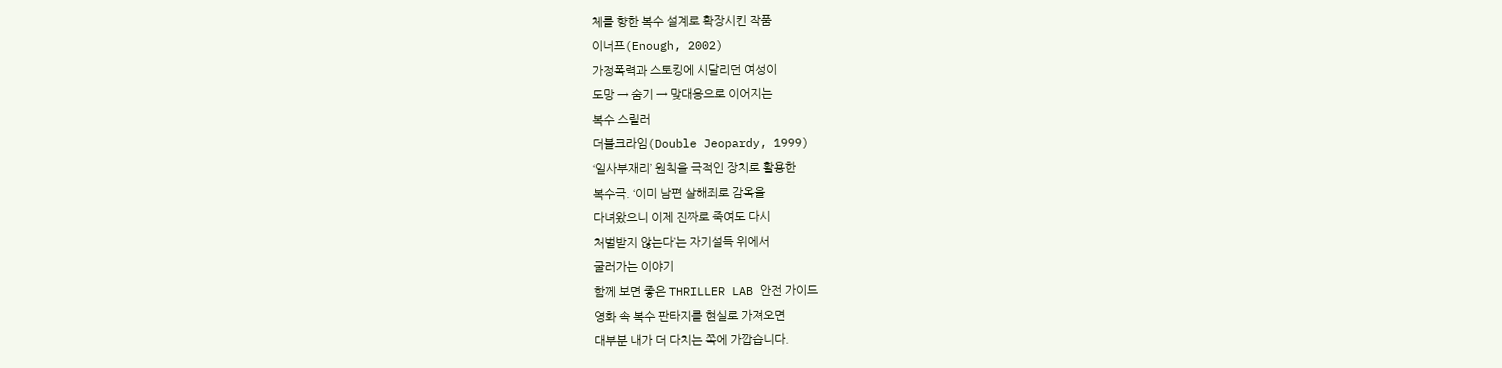체를 향한 복수 설계로 확장시킨 작품
이너프(Enough, 2002)
가정폭력과 스토킹에 시달리던 여성이
도망 → 숨기 → 맞대응으로 이어지는
복수 스릴러
더블크라임(Double Jeopardy, 1999)
‘일사부재리’ 원칙을 극적인 장치로 활용한
복수극. ‘이미 남편 살해죄로 감옥을
다녀왔으니 이제 진짜로 죽여도 다시
처벌받지 않는다’는 자기설득 위에서
굴러가는 이야기
함께 보면 좋은 THRILLER LAB 안전 가이드
영화 속 복수 판타지를 현실로 가져오면
대부분 내가 더 다치는 쪽에 가깝습니다.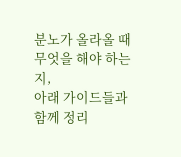분노가 올라올 때 무엇을 해야 하는지,
아래 가이드들과 함께 정리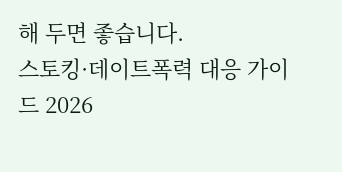해 두면 좋습니다.
스토킹·데이트폭력 대응 가이드 2026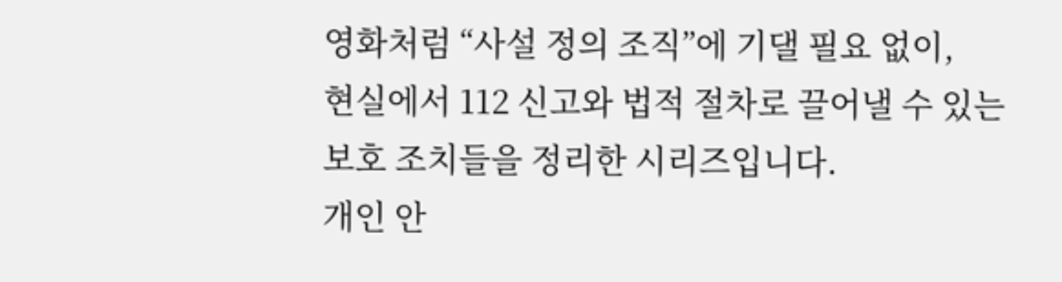영화처럼 “사설 정의 조직”에 기댈 필요 없이,
현실에서 112 신고와 법적 절차로 끌어낼 수 있는 보호 조치들을 정리한 시리즈입니다.
개인 안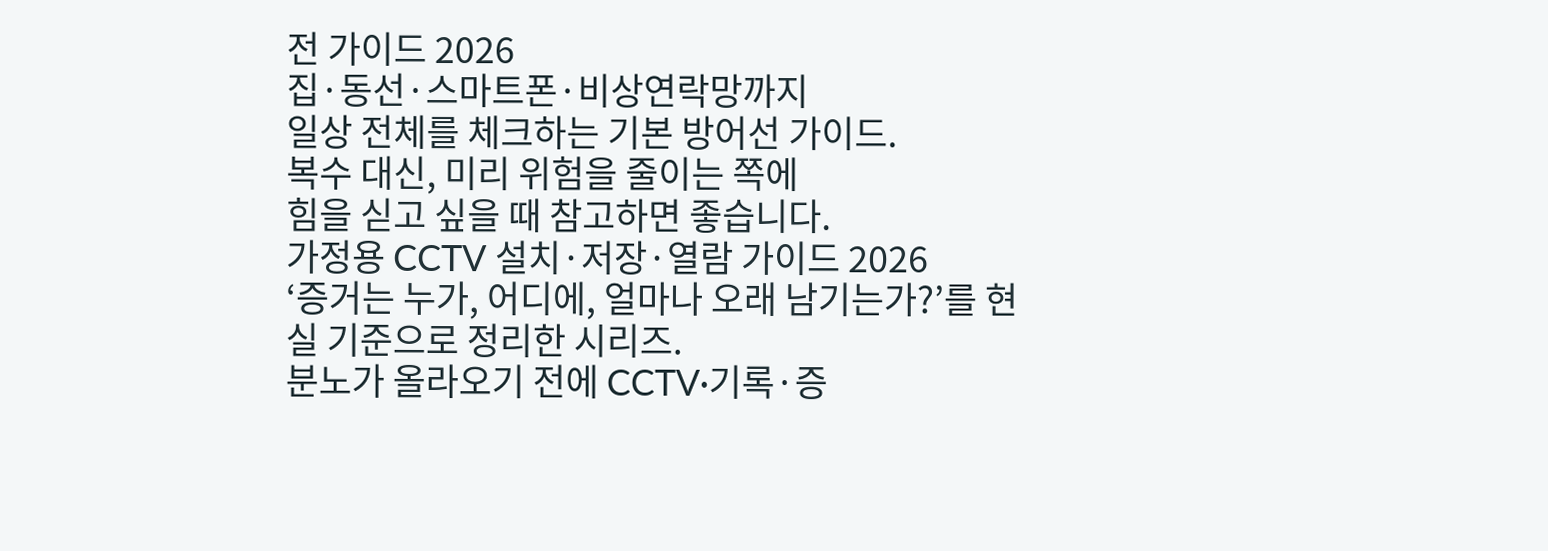전 가이드 2026
집·동선·스마트폰·비상연락망까지
일상 전체를 체크하는 기본 방어선 가이드.
복수 대신, 미리 위험을 줄이는 쪽에
힘을 싣고 싶을 때 참고하면 좋습니다.
가정용 CCTV 설치·저장·열람 가이드 2026
‘증거는 누가, 어디에, 얼마나 오래 남기는가?’를 현실 기준으로 정리한 시리즈.
분노가 올라오기 전에 CCTV·기록·증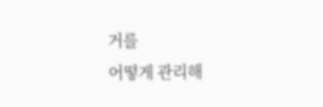거를
어떻게 관리해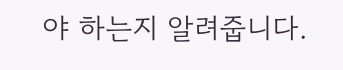야 하는지 알려줍니다.